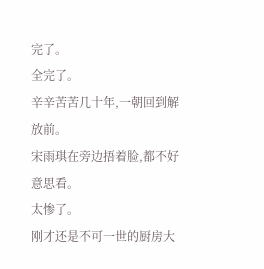完了。
全完了。
辛辛苦苦几十年,一朝回到解放前。
宋雨琪在旁边捂着脸,都不好意思看。
太惨了。
刚才还是不可一世的厨房大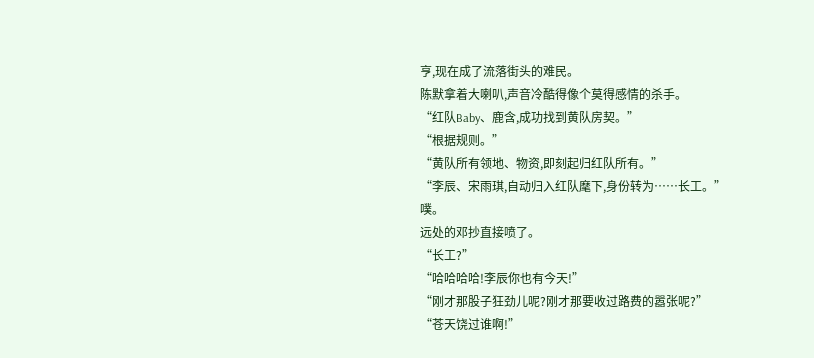亨,现在成了流落街头的难民。
陈默拿着大喇叭,声音冷酷得像个莫得感情的杀手。
“红队Baby、鹿含,成功找到黄队房契。”
“根据规则。”
“黄队所有领地、物资,即刻起归红队所有。”
“李辰、宋雨琪,自动归入红队麾下,身份转为……长工。”
噗。
远处的邓抄直接喷了。
“长工?”
“哈哈哈哈!李辰你也有今天!”
“刚才那股子狂劲儿呢?刚才那要收过路费的嚣张呢?”
“苍天饶过谁啊!”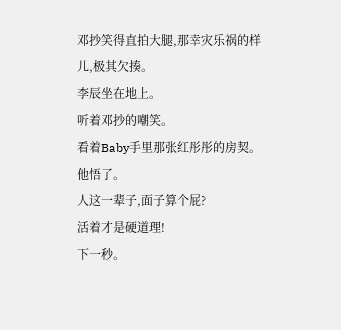邓抄笑得直拍大腿,那幸灾乐祸的样儿,极其欠揍。
李辰坐在地上。
听着邓抄的嘲笑。
看着Baby手里那张红彤彤的房契。
他悟了。
人这一辈子,面子算个屁?
活着才是硬道理!
下一秒。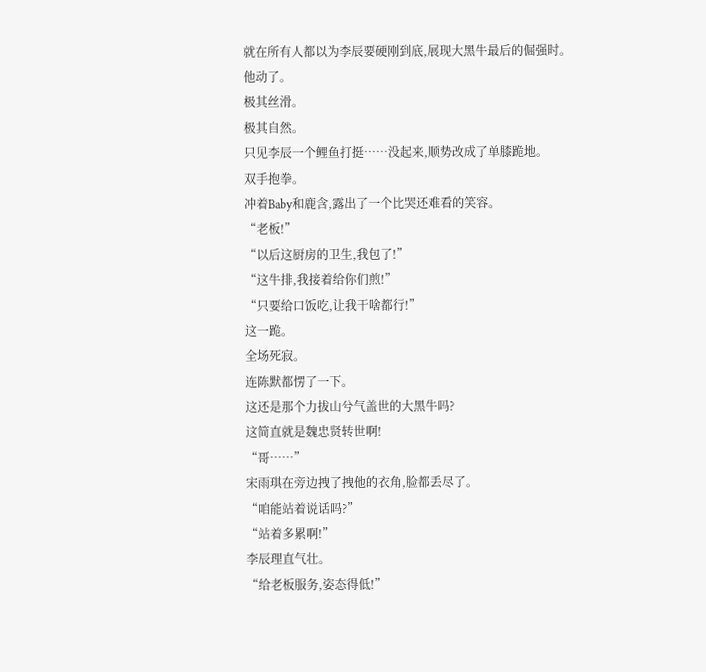就在所有人都以为李辰要硬刚到底,展现大黑牛最后的倔强时。
他动了。
极其丝滑。
极其自然。
只见李辰一个鲤鱼打挺……没起来,顺势改成了单膝跪地。
双手抱拳。
冲着Baby和鹿含,露出了一个比哭还难看的笑容。
“老板!”
“以后这厨房的卫生,我包了!”
“这牛排,我接着给你们煎!”
“只要给口饭吃,让我干啥都行!”
这一跪。
全场死寂。
连陈默都愣了一下。
这还是那个力拔山兮气盖世的大黑牛吗?
这简直就是魏忠贤转世啊!
“哥……”
宋雨琪在旁边拽了拽他的衣角,脸都丢尽了。
“咱能站着说话吗?”
“站着多累啊!”
李辰理直气壮。
“给老板服务,姿态得低!”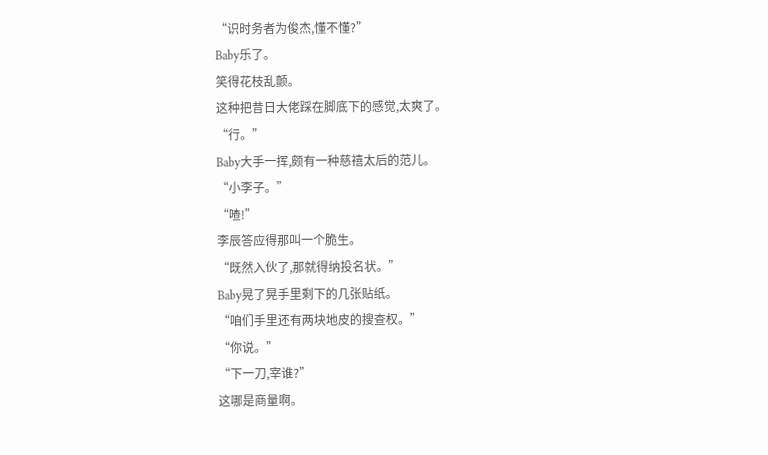“识时务者为俊杰,懂不懂?”
Baby乐了。
笑得花枝乱颤。
这种把昔日大佬踩在脚底下的感觉,太爽了。
“行。”
Baby大手一挥,颇有一种慈禧太后的范儿。
“小李子。”
“喳!”
李辰答应得那叫一个脆生。
“既然入伙了,那就得纳投名状。”
Baby晃了晃手里剩下的几张贴纸。
“咱们手里还有两块地皮的搜查权。”
“你说。”
“下一刀,宰谁?”
这哪是商量啊。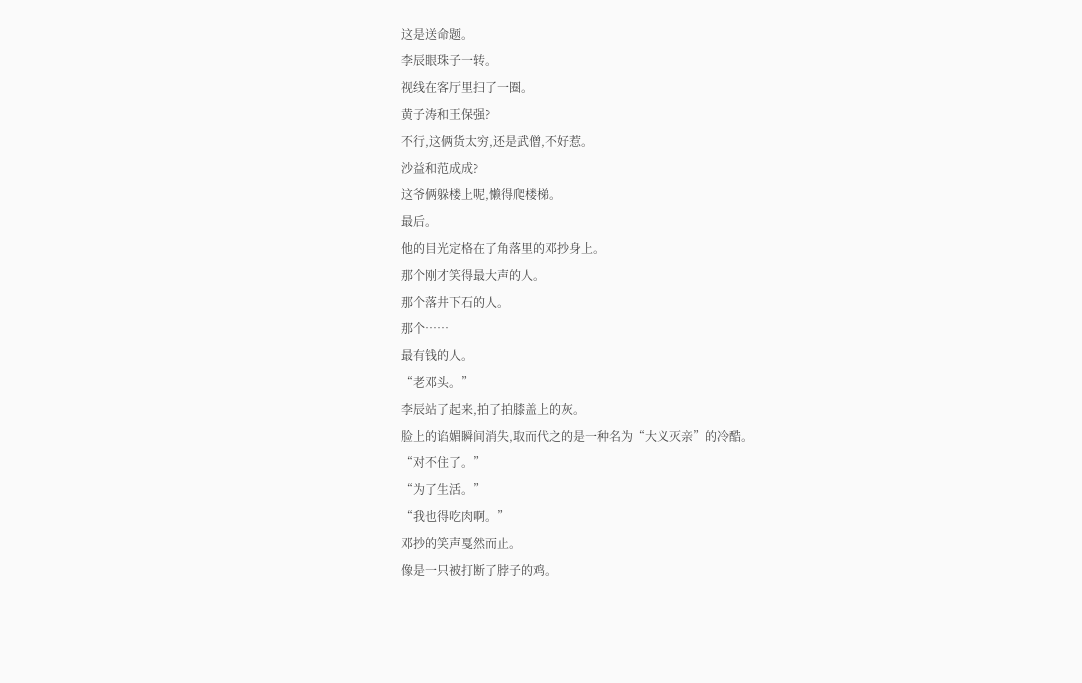这是送命题。
李辰眼珠子一转。
视线在客厅里扫了一圈。
黄子涛和王保强?
不行,这俩货太穷,还是武僧,不好惹。
沙益和范成成?
这爷俩躲楼上呢,懒得爬楼梯。
最后。
他的目光定格在了角落里的邓抄身上。
那个刚才笑得最大声的人。
那个落井下石的人。
那个……
最有钱的人。
“老邓头。”
李辰站了起来,拍了拍膝盖上的灰。
脸上的谄媚瞬间消失,取而代之的是一种名为“大义灭亲”的冷酷。
“对不住了。”
“为了生活。”
“我也得吃肉啊。”
邓抄的笑声戛然而止。
像是一只被打断了脖子的鸡。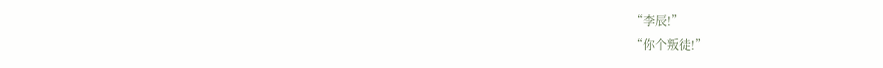“李辰!”
“你个叛徒!”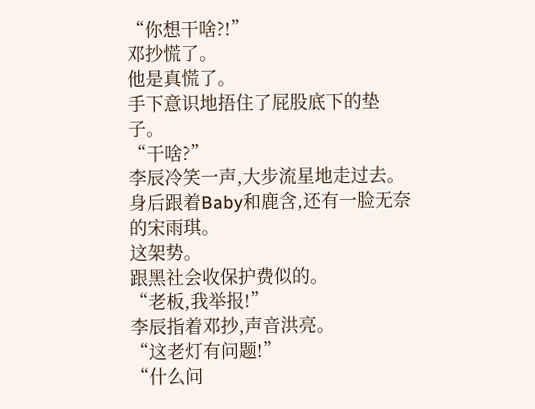“你想干啥?!”
邓抄慌了。
他是真慌了。
手下意识地捂住了屁股底下的垫子。
“干啥?”
李辰冷笑一声,大步流星地走过去。
身后跟着Baby和鹿含,还有一脸无奈的宋雨琪。
这架势。
跟黑社会收保护费似的。
“老板,我举报!”
李辰指着邓抄,声音洪亮。
“这老灯有问题!”
“什么问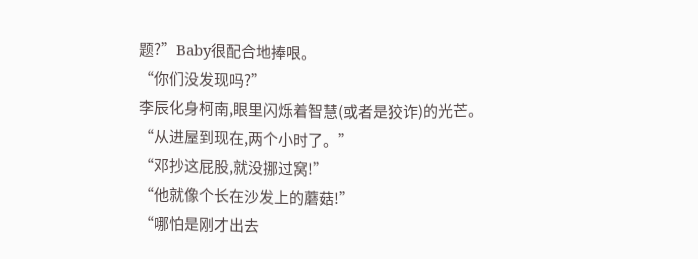题?”Baby很配合地捧哏。
“你们没发现吗?”
李辰化身柯南,眼里闪烁着智慧(或者是狡诈)的光芒。
“从进屋到现在,两个小时了。”
“邓抄这屁股,就没挪过窝!”
“他就像个长在沙发上的蘑菇!”
“哪怕是刚才出去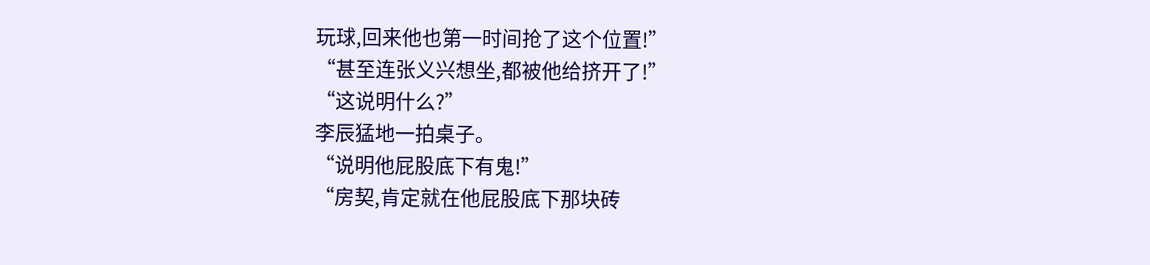玩球,回来他也第一时间抢了这个位置!”
“甚至连张义兴想坐,都被他给挤开了!”
“这说明什么?”
李辰猛地一拍桌子。
“说明他屁股底下有鬼!”
“房契,肯定就在他屁股底下那块砖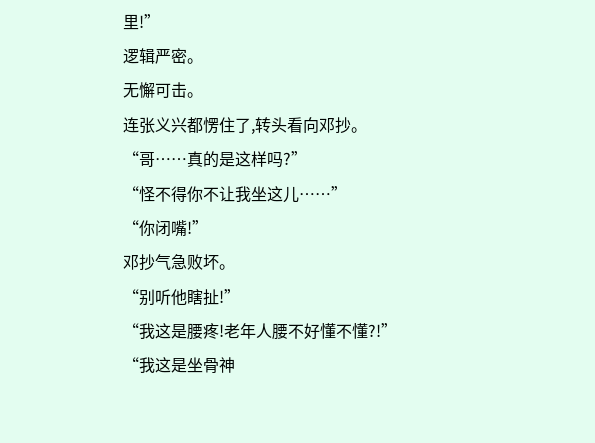里!”
逻辑严密。
无懈可击。
连张义兴都愣住了,转头看向邓抄。
“哥……真的是这样吗?”
“怪不得你不让我坐这儿……”
“你闭嘴!”
邓抄气急败坏。
“别听他瞎扯!”
“我这是腰疼!老年人腰不好懂不懂?!”
“我这是坐骨神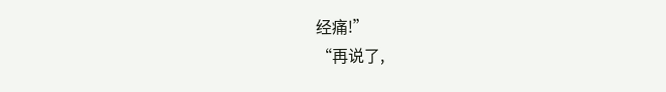经痛!”
“再说了,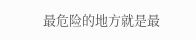最危险的地方就是最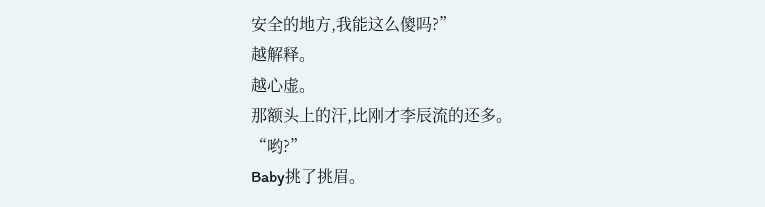安全的地方,我能这么傻吗?”
越解释。
越心虚。
那额头上的汗,比刚才李辰流的还多。
“哟?”
Baby挑了挑眉。